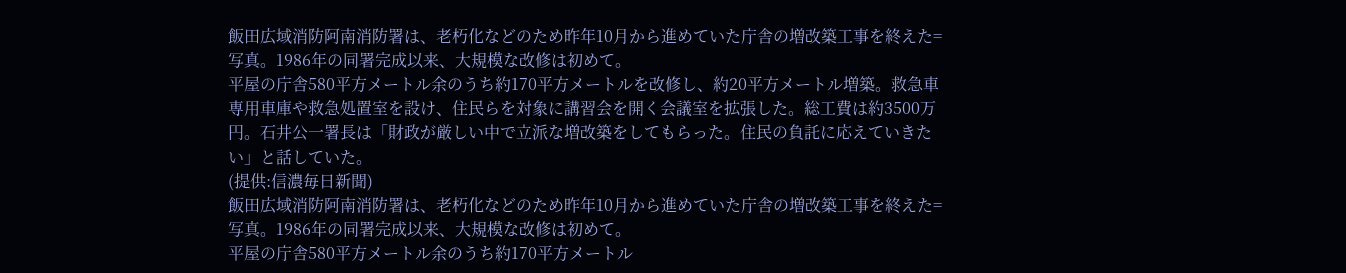飯田広域消防阿南消防署は、老朽化などのため昨年10月から進めていた庁舎の増改築工事を終えた=写真。1986年の同署完成以来、大規模な改修は初めて。
平屋の庁舎580平方メートル余のうち約170平方メートルを改修し、約20平方メートル増築。救急車専用車庫や救急処置室を設け、住民らを対象に講習会を開く会議室を拡張した。総工費は約3500万円。石井公一署長は「財政が厳しい中で立派な増改築をしてもらった。住民の負託に応えていきたい」と話していた。
(提供:信濃毎日新聞)
飯田広域消防阿南消防署は、老朽化などのため昨年10月から進めていた庁舎の増改築工事を終えた=写真。1986年の同署完成以来、大規模な改修は初めて。
平屋の庁舎580平方メートル余のうち約170平方メートル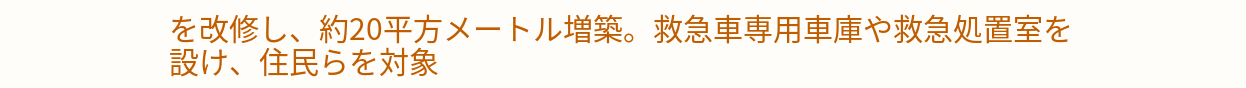を改修し、約20平方メートル増築。救急車専用車庫や救急処置室を設け、住民らを対象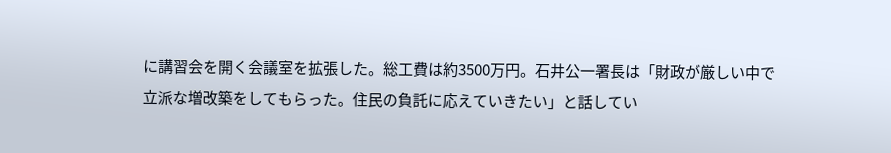に講習会を開く会議室を拡張した。総工費は約3500万円。石井公一署長は「財政が厳しい中で立派な増改築をしてもらった。住民の負託に応えていきたい」と話してい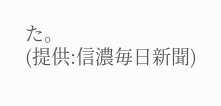た。
(提供:信濃毎日新聞)